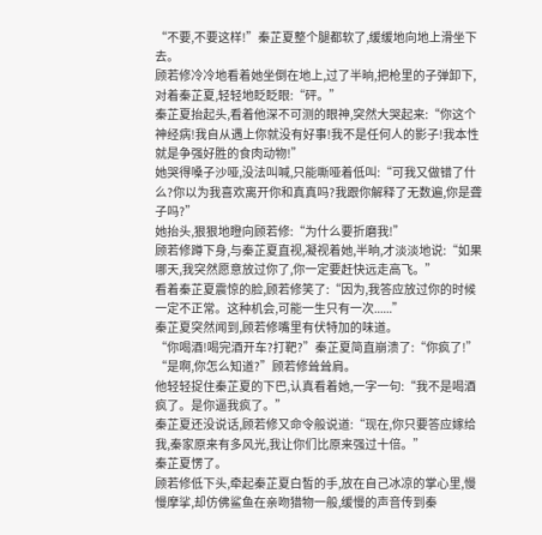“不要,不要这样!”秦芷夏整个腿都软了,缓缓地向地上滑坐下去。
顾若修冷冷地看着她坐倒在地上,过了半晌,把枪里的子弹卸下,对着秦芷夏,轻轻地眨眨眼:“砰。”
秦芷夏抬起头,看着他深不可测的眼神,突然大哭起来:“你这个神经病!我自从遇上你就没有好事!我不是任何人的影子!我本性就是争强好胜的食肉动物!”
她哭得嗓子沙哑,没法叫喊,只能嘶哑着低叫:“可我又做错了什么?你以为我喜欢离开你和真真吗?我跟你解释了无数遍,你是聋子吗?”
她抬头,狠狠地瞪向顾若修:“为什么要折磨我!”
顾若修蹲下身,与秦芷夏直视,凝视着她,半晌,才淡淡地说:“如果哪天,我突然愿意放过你了,你一定要赶快远走高飞。”
看着秦芷夏震惊的脸,顾若修笑了:“因为,我答应放过你的时候一定不正常。这种机会,可能一生只有一次......”
秦芷夏突然闻到,顾若修嘴里有伏特加的味道。
“你喝酒!喝完酒开车?打靶?”秦芷夏简直崩溃了:“你疯了!”
“是啊,你怎么知道?”顾若修耸耸肩。
他轻轻捉住秦芷夏的下巴,认真看着她,一字一句:“我不是喝酒疯了。是你逼我疯了。”
秦芷夏还没说话,顾若修又命令般说道:“现在,你只要答应嫁给我,秦家原来有多风光,我让你们比原来强过十倍。”
秦芷夏愣了。
顾若修低下头,牵起秦芷夏白皙的手,放在自己冰凉的掌心里,慢慢摩挲,却仿佛鲨鱼在亲吻猎物一般,缓慢的声音传到秦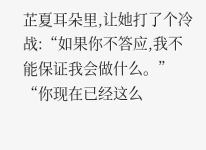芷夏耳朵里,让她打了个冷战:“如果你不答应,我不能保证我会做什么。”
“你现在已经这么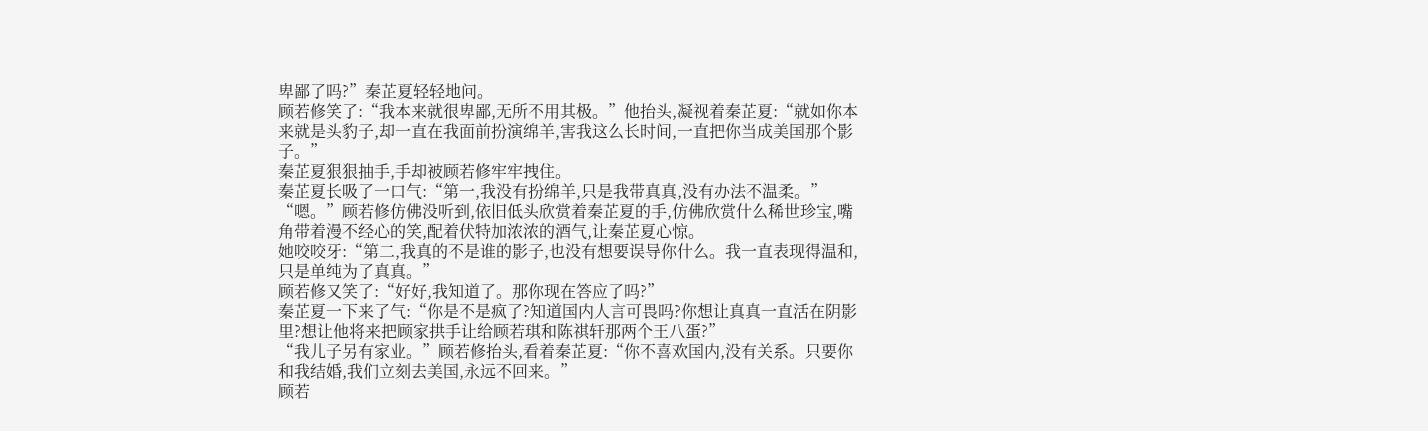卑鄙了吗?”秦芷夏轻轻地问。
顾若修笑了:“我本来就很卑鄙,无所不用其极。”他抬头,凝视着秦芷夏:“就如你本来就是头豹子,却一直在我面前扮演绵羊,害我这么长时间,一直把你当成美国那个影子。”
秦芷夏狠狠抽手,手却被顾若修牢牢拽住。
秦芷夏长吸了一口气:“第一,我没有扮绵羊,只是我带真真,没有办法不温柔。”
“嗯。”顾若修仿佛没听到,依旧低头欣赏着秦芷夏的手,仿佛欣赏什么稀世珍宝,嘴角带着漫不经心的笑,配着伏特加浓浓的酒气,让秦芷夏心惊。
她咬咬牙:“第二,我真的不是谁的影子,也没有想要误导你什么。我一直表现得温和,只是单纯为了真真。”
顾若修又笑了:“好好,我知道了。那你现在答应了吗?”
秦芷夏一下来了气:“你是不是疯了?知道国内人言可畏吗?你想让真真一直活在阴影里?想让他将来把顾家拱手让给顾若琪和陈祺轩那两个王八蛋?”
“我儿子另有家业。”顾若修抬头,看着秦芷夏:“你不喜欢国内,没有关系。只要你和我结婚,我们立刻去美国,永远不回来。”
顾若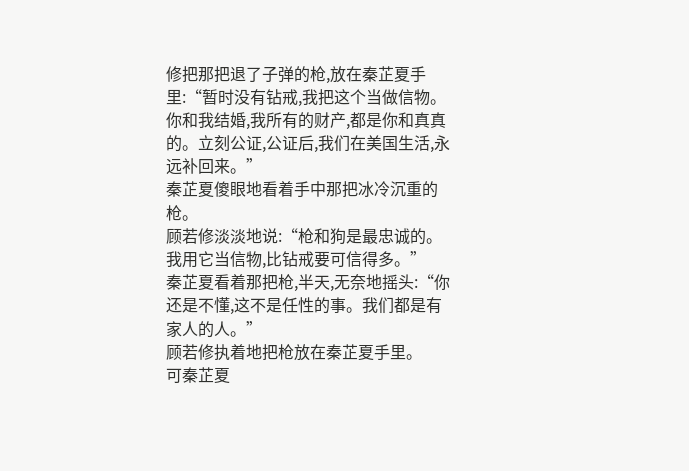修把那把退了子弹的枪,放在秦芷夏手里:“暂时没有钻戒,我把这个当做信物。你和我结婚,我所有的财产,都是你和真真的。立刻公证,公证后,我们在美国生活,永远补回来。”
秦芷夏傻眼地看着手中那把冰冷沉重的枪。
顾若修淡淡地说:“枪和狗是最忠诚的。我用它当信物,比钻戒要可信得多。”
秦芷夏看着那把枪,半天,无奈地摇头:“你还是不懂,这不是任性的事。我们都是有家人的人。”
顾若修执着地把枪放在秦芷夏手里。
可秦芷夏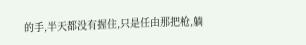的手,半天都没有握住,只是任由那把枪,躺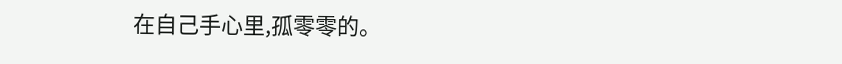在自己手心里,孤零零的。